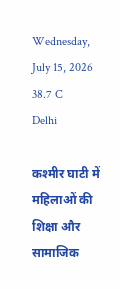Wednesday, July 15, 2026
38.7 C
Delhi

कश्मीर घाटी में महिलाओं की शिक्षा और सामाजिक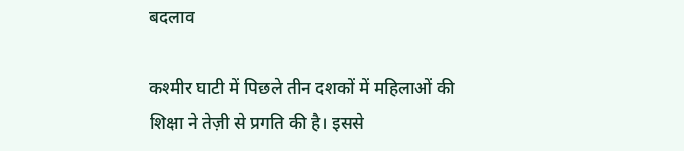बदलाव

कश्मीर घाटी में पिछले तीन दशकों में महिलाओं की शिक्षा ने तेज़ी से प्रगति की है। इससे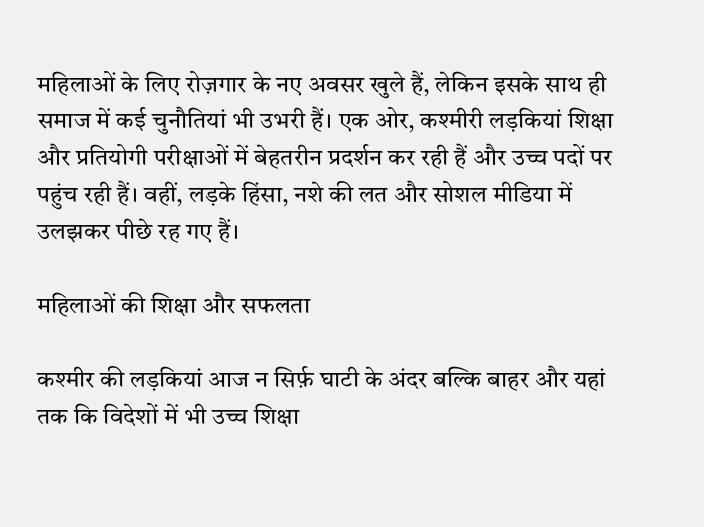महिलाओं के लिए रोज़गार के नए अवसर खुले हैं, लेकिन इसके साथ ही समाज में कई चुनौतियां भी उभरी हैं। एक ओर, कश्मीरी लड़कियां शिक्षा और प्रतियोगी परीक्षाओं में बेहतरीन प्रदर्शन कर रही हैं और उच्च पदों पर पहुंच रही हैं। वहीं, लड़के हिंसा, नशे की लत और सोशल मीडिया में उलझकर पीछे रह गए हैं।

महिलाओं की शिक्षा और सफलता

कश्मीर की लड़कियां आज न सिर्फ़ घाटी के अंदर बल्कि बाहर और यहां तक कि विदेशों में भी उच्च शिक्षा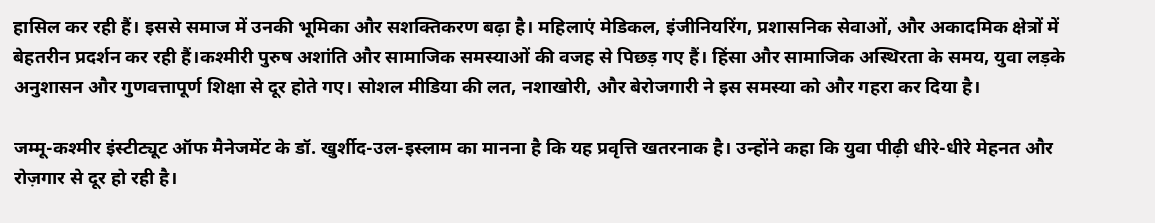हासिल कर रही हैं। इससे समाज में उनकी भूमिका और सशक्तिकरण बढ़ा है। महिलाएं मेडिकल, इंजीनियरिंग, प्रशासनिक सेवाओं, और अकादमिक क्षेत्रों में बेहतरीन प्रदर्शन कर रही हैं।कश्मीरी पुरुष अशांति और सामाजिक समस्याओं की वजह से पिछड़ गए हैं। हिंसा और सामाजिक अस्थिरता के समय, युवा लड़के अनुशासन और गुणवत्तापूर्ण शिक्षा से दूर होते गए। सोशल मीडिया की लत, नशाखोरी, और बेरोजगारी ने इस समस्या को और गहरा कर दिया है।

जम्मू-कश्मीर इंस्टीट्यूट ऑफ मैनेजमेंट के डॉ. खुर्शीद-उल-इस्लाम का मानना है कि यह प्रवृत्ति खतरनाक है। उन्होंने कहा कि युवा पीढ़ी धीरे-धीरे मेहनत और रोज़गार से दूर हो रही है।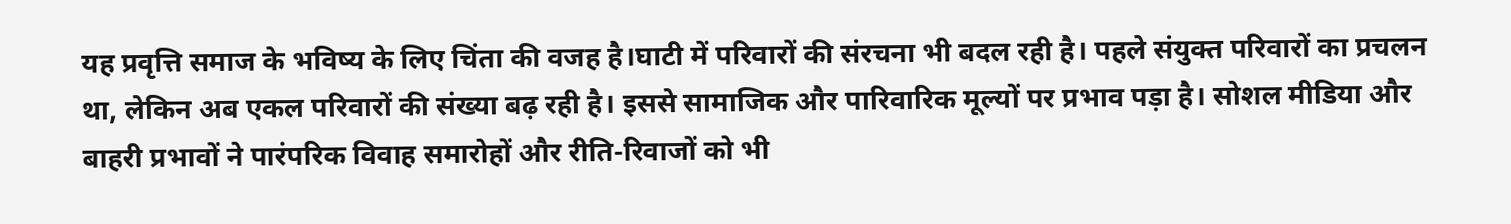यह प्रवृत्ति समाज के भविष्य के लिए चिंता की वजह है।घाटी में परिवारों की संरचना भी बदल रही है। पहले संयुक्त परिवारों का प्रचलन था, लेकिन अब एकल परिवारों की संख्या बढ़ रही है। इससे सामाजिक और पारिवारिक मूल्यों पर प्रभाव पड़ा है। सोशल मीडिया और बाहरी प्रभावों ने पारंपरिक विवाह समारोहों और रीति-रिवाजों को भी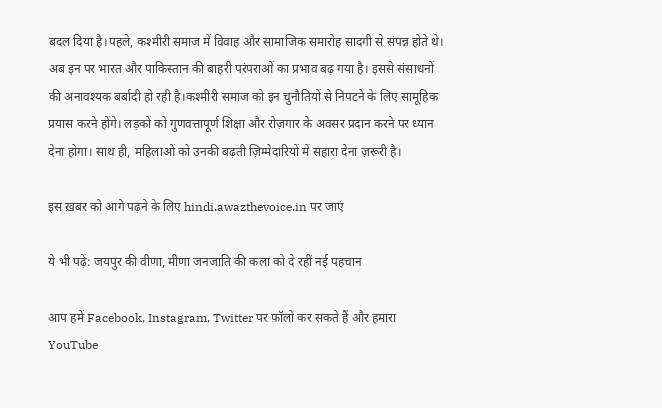बदल दिया है।पहले, कश्मीरी समाज में विवाह और सामाजिक समारोह सादगी से संपन्न होते थे। अब इन पर भारत और पाकिस्तान की बाहरी परंपराओं का प्रभाव बढ़ गया है। इससे संसाधनों की अनावश्यक बर्बादी हो रही है।कश्मीरी समाज को इन चुनौतियों से निपटने के लिए सामूहिक प्रयास करने होंगे। लड़कों को गुणवत्तापूर्ण शिक्षा और रोज़गार के अवसर प्रदान करने पर ध्यान देना होगा। साथ ही, महिलाओं को उनकी बढ़ती ज़िम्मेदारियों में सहारा देना ज़रूरी है।

इस ख़बर को आगे पढ़ने के लिए hindi.awazthevoice.in पर जाएं

ये भी पढ़ें: जयपुर की वीणा, मीणा जनजाति की कला को दे रहीं नई पहचान

आप हमें Facebook, Instagram, Twitter पर फ़ॉलो कर सकते हैं और हमारा YouTube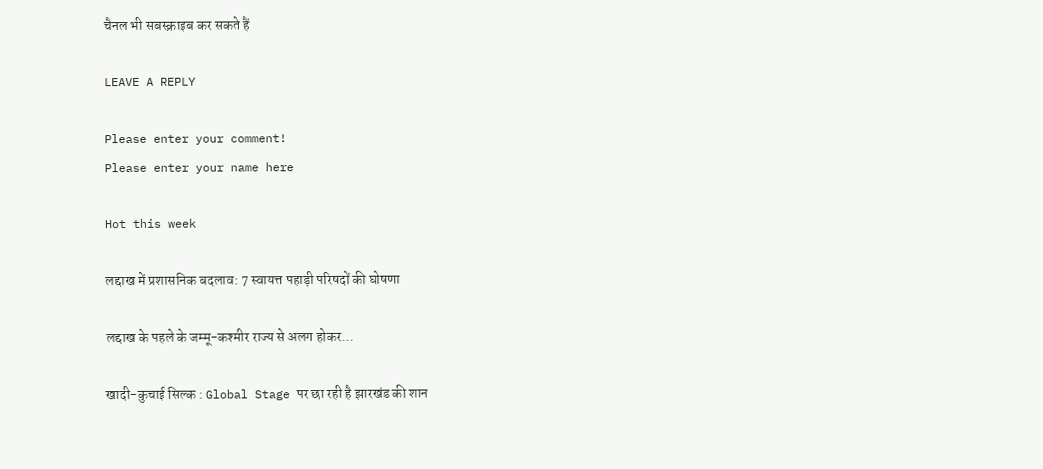चैनल भी सबस्क्राइब कर सकते हैं

LEAVE A REPLY

Please enter your comment!
Please enter your name here

Hot this week

लद्दाख में प्रशासनिक बदलाव: 7 स्वायत्त पहाड़ी परिषदों की घोषणा

लद्दाख के पहले के जम्मू-कश्मीर राज्य से अलग होकर...

खादी-कुचाई सिल्क : Global Stage पर छा रही है झारखंड की शान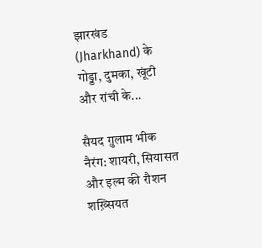झारखंड (Jharkhand) के गोड्डा, दुमका, खूंटी और रांची के...

सैयद ग़ुलाम भीक नैरंग: शायरी, सियासत और इल्म की रौशन शख़्सियत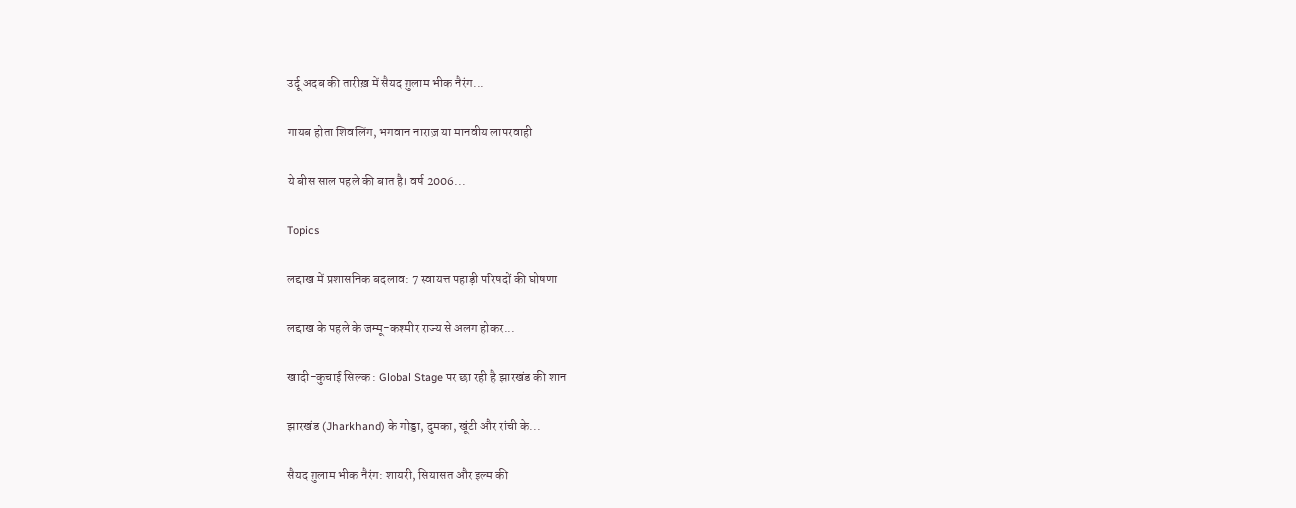उर्दू अदब की तारीख़ में सैयद ग़ुलाम भीक नैरंग...

गायब होता शिवलिंग, भगवान नाराज़ या मानवीय लापरवाही

ये बीस साल पहले की बात है। वर्ष 2006...

Topics

लद्दाख में प्रशासनिक बदलाव: 7 स्वायत्त पहाड़ी परिषदों की घोषणा

लद्दाख के पहले के जम्मू-कश्मीर राज्य से अलग होकर...

खादी-कुचाई सिल्क : Global Stage पर छा रही है झारखंड की शान

झारखंड (Jharkhand) के गोड्डा, दुमका, खूंटी और रांची के...

सैयद ग़ुलाम भीक नैरंग: शायरी, सियासत और इल्म की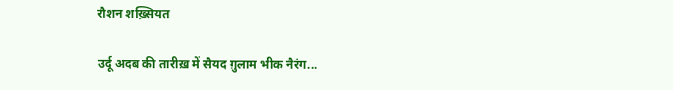रौशन शख़्सियत

उर्दू अदब की तारीख़ में सैयद ग़ुलाम भीक नैरंग...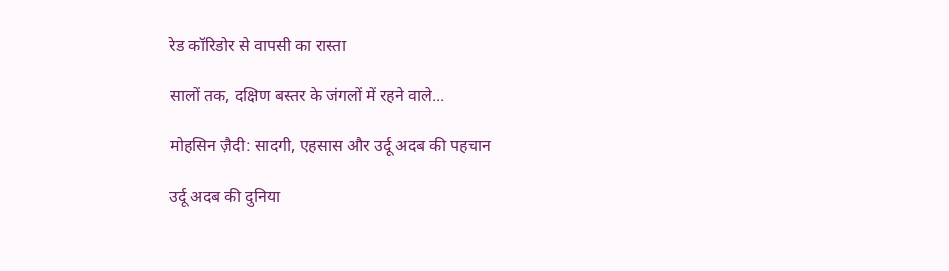रेड कॉरिडोर से वापसी का रास्ता

सालों तक, दक्षिण बस्तर के जंगलों में रहने वाले...

मोहसिन ज़ैदी: सादगी, एहसास और उर्दू अदब की पहचान

उर्दू अदब की दुनिया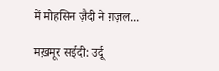में मोहसिन ज़ैदी ने ग़ज़ल...

मख़मूर सईदी: उर्दू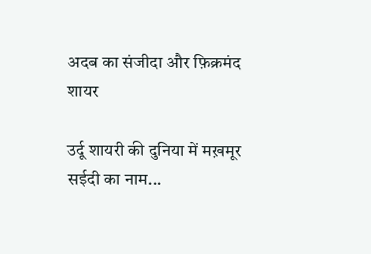अदब का संजीदा और फ़िक्रमंद शायर

उर्दू शायरी की दुनिया में मख़मूर सईदी का नाम...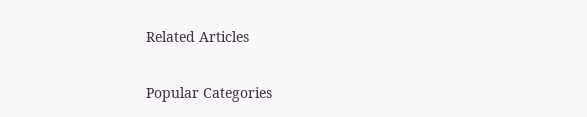Related Articles

Popular Categories